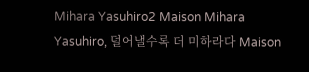Mihara Yasuhiro2 Maison Mihara Yasuhiro, 덜어낼수록 더 미하라다 Maison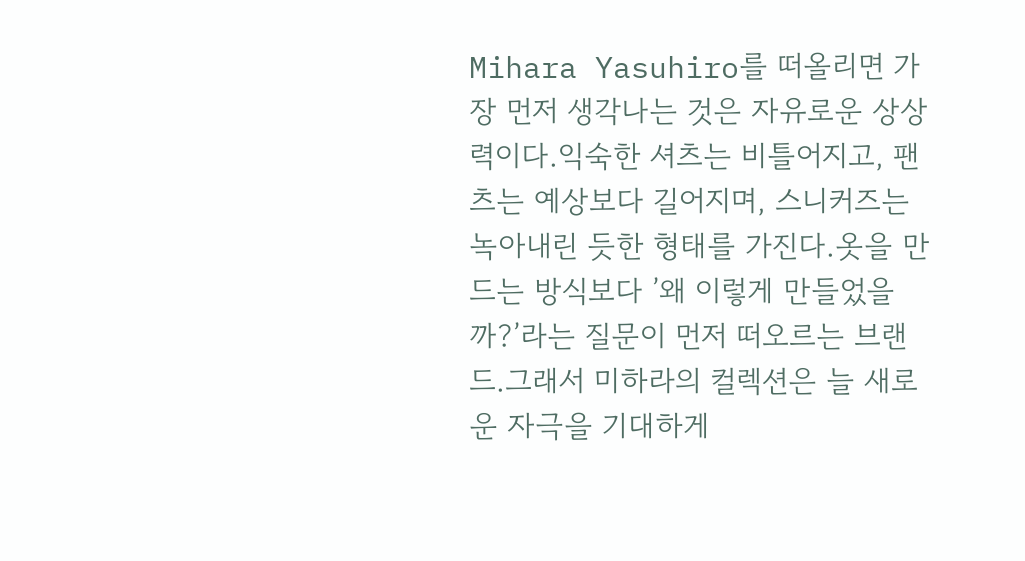Mihara Yasuhiro를 떠올리면 가장 먼저 생각나는 것은 자유로운 상상력이다.익숙한 셔츠는 비틀어지고, 팬츠는 예상보다 길어지며, 스니커즈는 녹아내린 듯한 형태를 가진다.옷을 만드는 방식보다 ’왜 이렇게 만들었을까?’라는 질문이 먼저 떠오르는 브랜드.그래서 미하라의 컬렉션은 늘 새로운 자극을 기대하게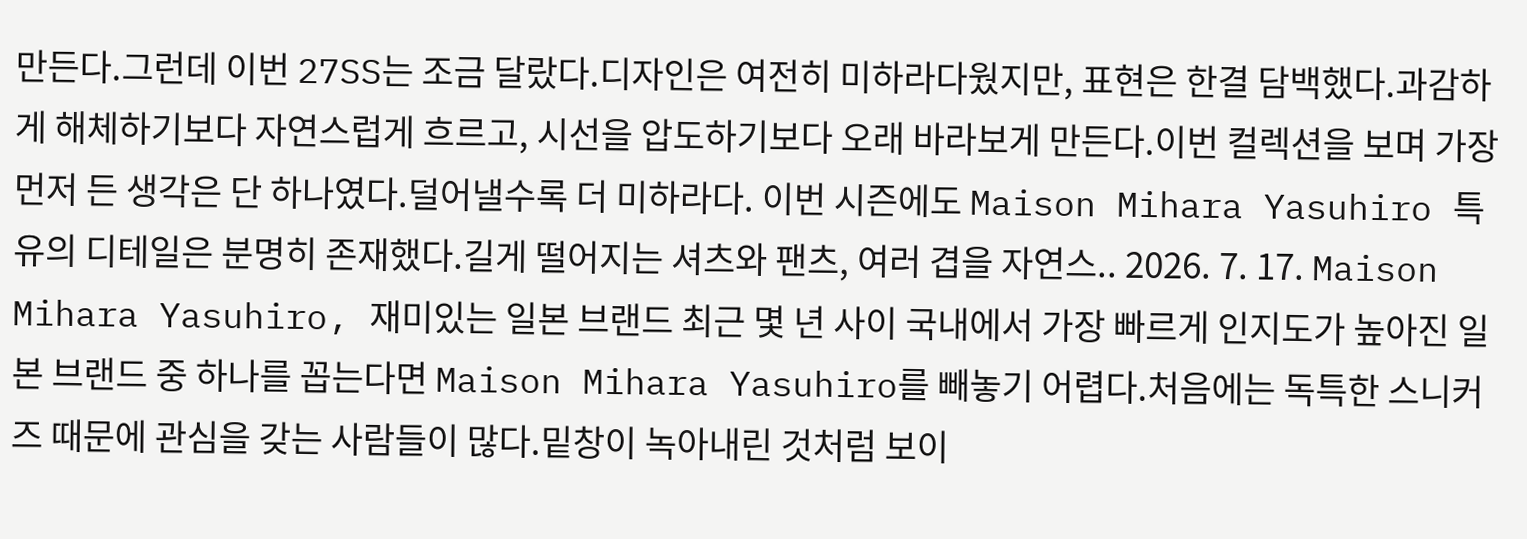만든다.그런데 이번 27SS는 조금 달랐다.디자인은 여전히 미하라다웠지만, 표현은 한결 담백했다.과감하게 해체하기보다 자연스럽게 흐르고, 시선을 압도하기보다 오래 바라보게 만든다.이번 컬렉션을 보며 가장 먼저 든 생각은 단 하나였다.덜어낼수록 더 미하라다. 이번 시즌에도 Maison Mihara Yasuhiro 특유의 디테일은 분명히 존재했다.길게 떨어지는 셔츠와 팬츠, 여러 겹을 자연스.. 2026. 7. 17. Maison Mihara Yasuhiro, 재미있는 일본 브랜드 최근 몇 년 사이 국내에서 가장 빠르게 인지도가 높아진 일본 브랜드 중 하나를 꼽는다면 Maison Mihara Yasuhiro를 빼놓기 어렵다.처음에는 독특한 스니커즈 때문에 관심을 갖는 사람들이 많다.밑창이 녹아내린 것처럼 보이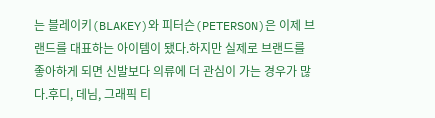는 블레이키(BLAKEY)와 피터슨(PETERSON)은 이제 브랜드를 대표하는 아이템이 됐다.하지만 실제로 브랜드를 좋아하게 되면 신발보다 의류에 더 관심이 가는 경우가 많다.후디, 데님, 그래픽 티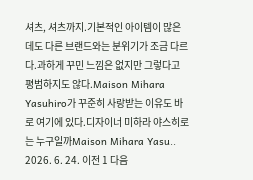셔츠, 셔츠까지.기본적인 아이템이 많은데도 다른 브랜드와는 분위기가 조금 다르다.과하게 꾸민 느낌은 없지만 그렇다고 평범하지도 않다.Maison Mihara Yasuhiro가 꾸준히 사랑받는 이유도 바로 여기에 있다.디자이너 미하라 야스히로는 누구일까Maison Mihara Yasu.. 2026. 6. 24. 이전 1 다음